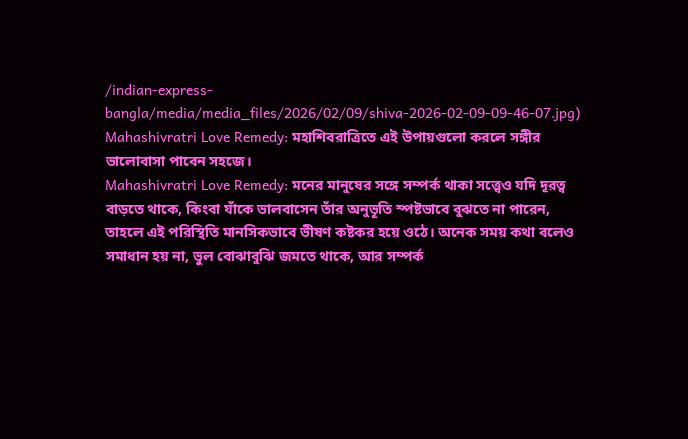/indian-express-bangla/media/media_files/2026/02/09/shiva-2026-02-09-09-46-07.jpg)
Mahashivratri Love Remedy: মহাশিবরাত্রিতে এই উপায়গুলো করলে সঙ্গীর ভালোবাসা পাবেন সহজে।
Mahashivratri Love Remedy: মনের মানুষের সঙ্গে সম্পর্ক থাকা সত্ত্বেও যদি দূরত্ব বাড়তে থাকে, কিংবা যাঁকে ভালবাসেন তাঁর অনুভূতি স্পষ্টভাবে বুঝতে না পারেন, তাহলে এই পরিস্থিতি মানসিকভাবে ভীষণ কষ্টকর হয়ে ওঠে। অনেক সময় কথা বলেও সমাধান হয় না, ভুল বোঝাবুঝি জমতে থাকে, আর সম্পর্ক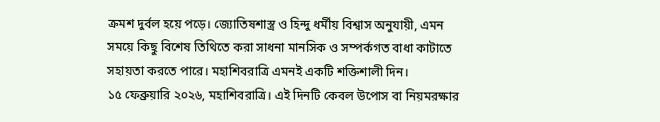ক্রমশ দুর্বল হয়ে পড়ে। জ্যোতিষশাস্ত্র ও হিন্দু ধর্মীয় বিশ্বাস অনুযায়ী, এমন সময়ে কিছু বিশেষ তিথিতে করা সাধনা মানসিক ও সম্পর্কগত বাধা কাটাতে সহায়তা করতে পারে। মহাশিবরাত্রি এমনই একটি শক্তিশালী দিন।
১৫ ফেব্রুয়ারি ২০২৬, মহাশিবরাত্রি। এই দিনটি কেবল উপোস বা নিয়মরক্ষার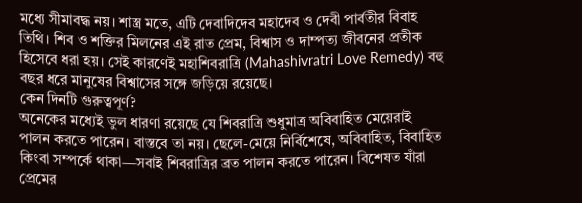মধ্যে সীমাবদ্ধ নয়। শাস্ত্র মতে, এটি দেবাদিদেব মহাদেব ও দেবী পার্বতীর বিবাহ তিথি। শিব ও শক্তির মিলনের এই রাত প্রেম, বিশ্বাস ও দাম্পত্য জীবনের প্রতীক হিসেবে ধরা হয়। সেই কারণেই মহাশিবরাত্রি (Mahashivratri Love Remedy) বহু বছর ধরে মানুষের বিশ্বাসের সঙ্গে জড়িয়ে রয়েছে।
কেন দিনটি গুরুত্বপূর্ণ?
অনেকের মধ্যেই ভুল ধারণা রয়েছে যে শিবরাত্রি শুধুমাত্র অবিবাহিত মেয়েরাই পালন করতে পারেন। বাস্তবে তা নয়। ছেলে-মেয়ে নির্বিশেষে, অবিবাহিত, বিবাহিত কিংবা সম্পর্কে থাকা—সবাই শিবরাত্রির ব্রত পালন করতে পারেন। বিশেষত যাঁরা প্রেমের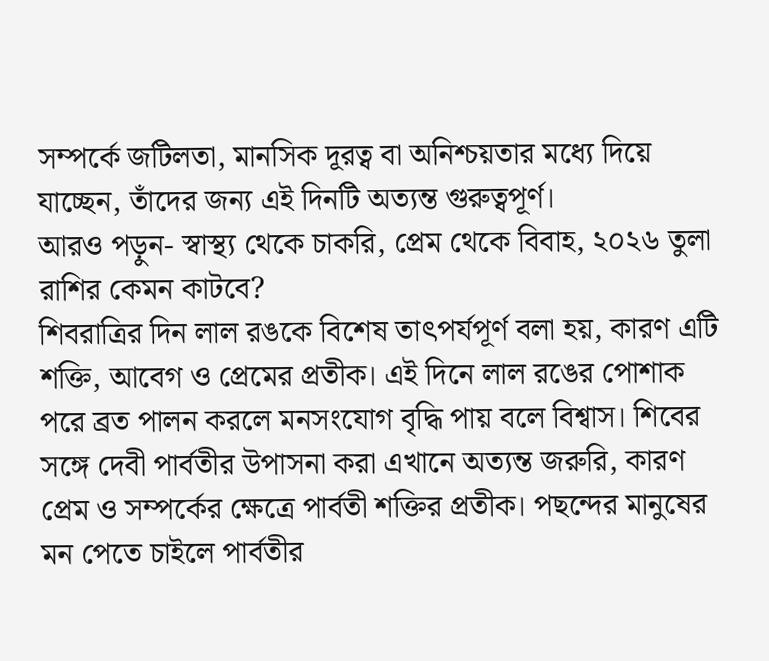সম্পর্কে জটিলতা, মানসিক দূরত্ব বা অনিশ্চয়তার মধ্যে দিয়ে যাচ্ছেন, তাঁদের জন্য এই দিনটি অত্যন্ত গুরুত্বপূর্ণ।
আরও পড়ুন- স্বাস্থ্য থেকে চাকরি, প্রেম থেকে বিবাহ, ২০২৬ তুলা রাশির কেমন কাটবে?
শিবরাত্রির দিন লাল রঙকে বিশেষ তাৎপর্যপূর্ণ বলা হয়, কারণ এটি শক্তি, আবেগ ও প্রেমের প্রতীক। এই দিনে লাল রঙের পোশাক পরে ব্রত পালন করলে মনসংযোগ বৃদ্ধি পায় বলে বিশ্বাস। শিবের সঙ্গে দেবী পার্বতীর উপাসনা করা এখানে অত্যন্ত জরুরি, কারণ প্রেম ও সম্পর্কের ক্ষেত্রে পার্বতী শক্তির প্রতীক। পছন্দের মানুষের মন পেতে চাইলে পার্বতীর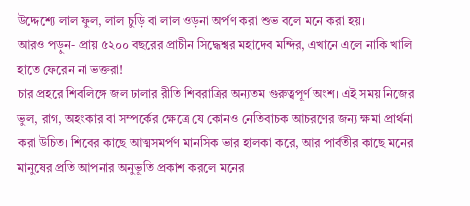উদ্দেশ্যে লাল ফুল, লাল চুড়ি বা লাল ওড়না অর্পণ করা শুভ বলে মনে করা হয়।
আরও পড়ুন- প্রায় ৫২০০ বছরের প্রাচীন সিদ্ধেশ্বর মহাদেব মন্দির, এখানে এলে নাকি খালি হাতে ফেরেন না ভক্তরা!
চার প্রহরে শিবলিঙ্গে জল ঢালার রীতি শিবরাত্রির অন্যতম গুরুত্বপূর্ণ অংশ। এই সময় নিজের ভুল, রাগ, অহংকার বা সম্পর্কের ক্ষেত্রে যে কোনও নেতিবাচক আচরণের জন্য ক্ষমা প্রার্থনা করা উচিত। শিবের কাছে আত্মসমর্পণ মানসিক ভার হালকা করে, আর পার্বতীর কাছে মনের মানুষের প্রতি আপনার অনুভূতি প্রকাশ করলে মনের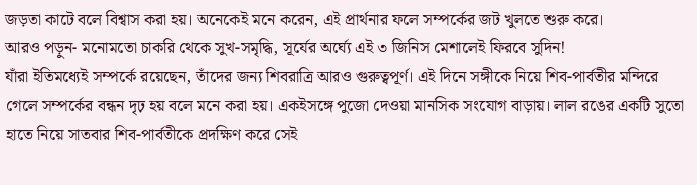জড়তা কাটে বলে বিশ্বাস করা হয়। অনেকেই মনে করেন, এই প্রার্থনার ফলে সম্পর্কের জট খুলতে শুরু করে।
আরও পড়ুন- মনোমতো চাকরি থেকে সুখ-সমৃদ্ধি, সূর্যের অর্ঘ্যে এই ৩ জিনিস মেশালেই ফিরবে সুদিন!
যাঁরা ইতিমধ্যেই সম্পর্কে রয়েছেন, তাঁদের জন্য শিবরাত্রি আরও গুরুত্বপূর্ণ। এই দিনে সঙ্গীকে নিয়ে শিব-পার্বতীর মন্দিরে গেলে সম্পর্কের বন্ধন দৃঢ় হয় বলে মনে করা হয়। একইসঙ্গে পুজো দেওয়া মানসিক সংযোগ বাড়ায়। লাল রঙের একটি সুতো হাতে নিয়ে সাতবার শিব-পার্বতীকে প্রদক্ষিণ করে সেই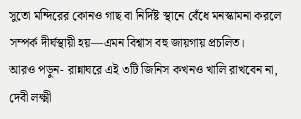সুতো মন্দিরের কোনও গাছ বা নির্দিষ্ট স্থানে বেঁধে মনস্কামনা করলে সম্পর্ক দীর্ঘস্থায়ী হয়—এমন বিশ্বাস বহু জায়গায় প্রচলিত।
আরও পড়ুন- রান্নাঘরে এই ৩টি জিনিস কখনও খালি রাখবেন না, দেবী লক্ষ্মী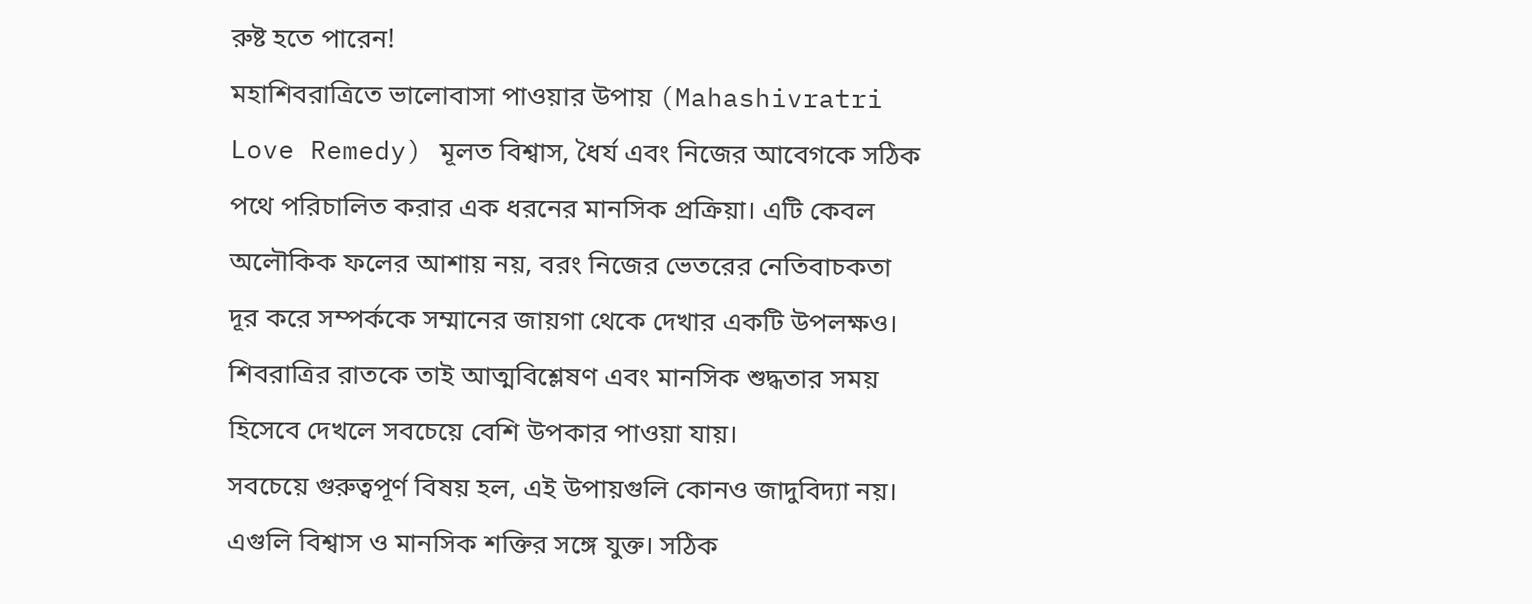রুষ্ট হতে পারেন!
মহাশিবরাত্রিতে ভালোবাসা পাওয়ার উপায় (Mahashivratri Love Remedy) মূলত বিশ্বাস, ধৈর্য এবং নিজের আবেগকে সঠিক পথে পরিচালিত করার এক ধরনের মানসিক প্রক্রিয়া। এটি কেবল অলৌকিক ফলের আশায় নয়, বরং নিজের ভেতরের নেতিবাচকতা দূর করে সম্পর্ককে সম্মানের জায়গা থেকে দেখার একটি উপলক্ষও। শিবরাত্রির রাতকে তাই আত্মবিশ্লেষণ এবং মানসিক শুদ্ধতার সময় হিসেবে দেখলে সবচেয়ে বেশি উপকার পাওয়া যায়।
সবচেয়ে গুরুত্বপূর্ণ বিষয় হল, এই উপায়গুলি কোনও জাদুবিদ্যা নয়। এগুলি বিশ্বাস ও মানসিক শক্তির সঙ্গে যুক্ত। সঠিক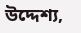উদ্দেশ্য,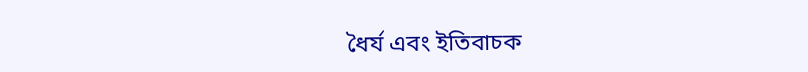ধৈর্য এবং ইতিবাচক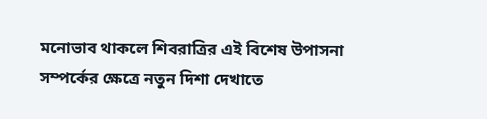মনোভাব থাকলে শিবরাত্রির এই বিশেষ উপাসনা সম্পর্কের ক্ষেত্রে নতুন দিশা দেখাতে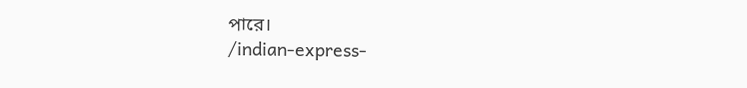পারে।
/indian-express-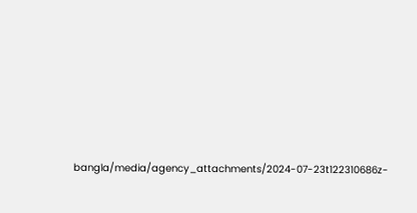bangla/media/agency_attachments/2024-07-23t122310686z-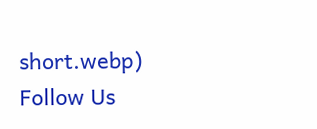short.webp)
Follow Us